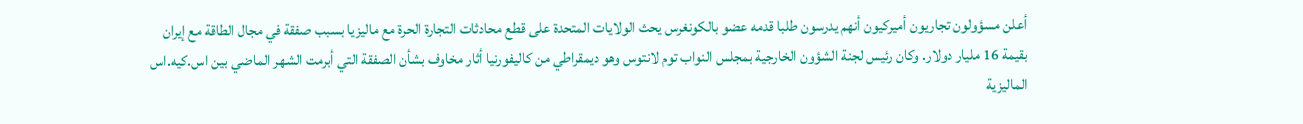أعلن مسؤولون تجاريون أميركيون أنهم يدرسون طلبا قدمه عضو بالكونغرس يحث الولايات المتحدة على قطع محادثات التجارة الحرة مع ماليزيا بسبب صفقة في مجال الطاقة مع إيران بقيمة 16 مليار دولار. وكان رئيس لجنة الشؤون الخارجية بمجلس النواب توم لانتوس وهو ديمقراطي من كاليفورنيا أثار مخاوف بشأن الصفقة التي أبرمت الشهر الماضي بين اس.كيه.اس الماليزية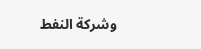وشركة النفط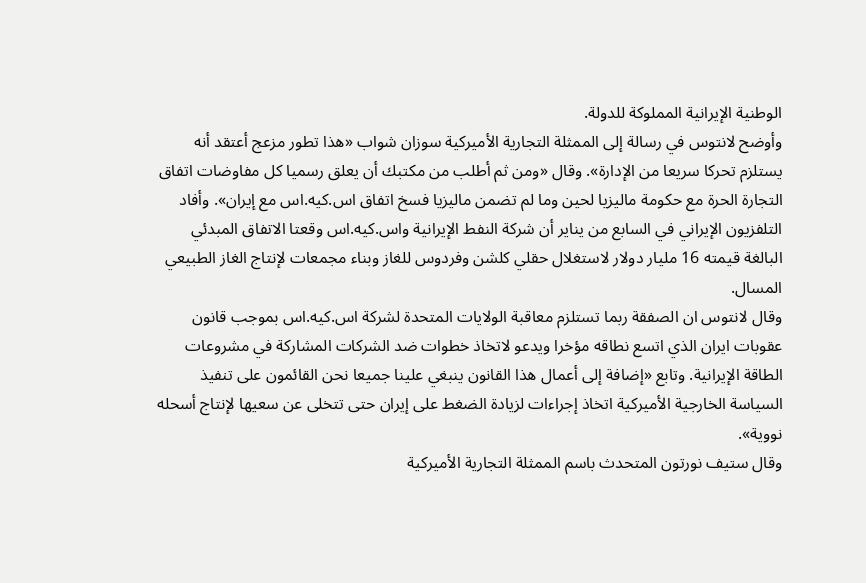الوطنية الإيرانية المملوكة للدولة.
وأوضح لانتوس في رسالة إلى الممثلة التجارية الأميركية سوزان شواب «هذا تطور مزعج أعتقد أنه يستلزم تحركا سريعا من الإدارة». وقال «ومن ثم أطلب من مكتبك أن يعلق رسميا كل مفاوضات اتفاق التجارة الحرة مع حكومة ماليزيا لحين وما لم تضمن ماليزيا فسخ اتفاق اس.كيه.اس مع إيران». وأفاد التلفزيون الإيراني في السابع من يناير أن شركة النفط الإيرانية واس.كيه.اس وقعتا الاتفاق المبدئي البالغة قيمته 16 مليار دولار لاستغلال حقلي كلشن وفردوس للغاز وبناء مجمعات لإنتاج الغاز الطبيعي المسال.
وقال لانتوس ان الصفقة ربما تستلزم معاقبة الولايات المتحدة لشركة اس.كيه.اس بموجب قانون عقوبات ايران الذي اتسع نطاقه مؤخرا ويدعو لاتخاذ خطوات ضد الشركات المشاركة في مشروعات الطاقة الإيرانية. وتابع «إضافة إلى أعمال هذا القانون ينبغي علينا جميعا نحن القائمون على تنفيذ السياسة الخارجية الأميركية اتخاذ إجراءات لزيادة الضغط على إيران حتى تتخلى عن سعيها لإنتاج أسحله نووية».
وقال ستيف نورتون المتحدث باسم الممثلة التجارية الأميركية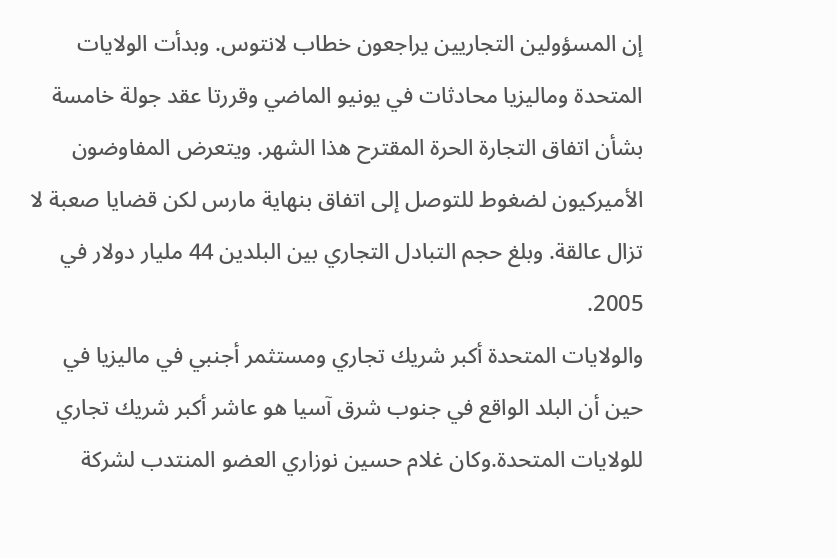إن المسؤولين التجاريين يراجعون خطاب لانتوس. وبدأت الولايات المتحدة وماليزيا محادثات في يونيو الماضي وقررتا عقد جولة خامسة بشأن اتفاق التجارة الحرة المقترح هذا الشهر. ويتعرض المفاوضون الأميركيون لضغوط للتوصل إلى اتفاق بنهاية مارس لكن قضايا صعبة لا تزال عالقة. وبلغ حجم التبادل التجاري بين البلدين 44 مليار دولار في 2005.
والولايات المتحدة أكبر شريك تجاري ومستثمر أجنبي في ماليزيا في حين أن البلد الواقع في جنوب شرق آسيا هو عاشر أكبر شريك تجاري للولايات المتحدة.وكان غلام حسين نوزاري العضو المنتدب لشركة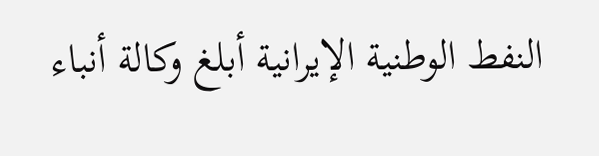النفط الوطنية الإيرانية أبلغ وكالة أنباء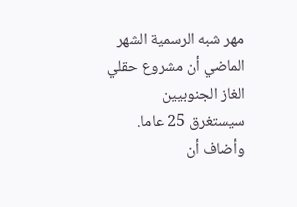مهر شبه الرسمية الشهر الماضي أن مشروع حقلي الغاز الجنوبيين سيستغرق 25 عاما. وأضاف أن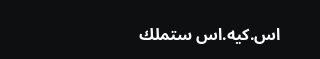اس.كيه.اس ستملك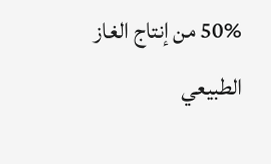50% من إنتاج الغاز الطبيعي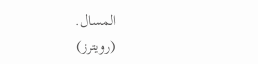المسال.
(رويترز)